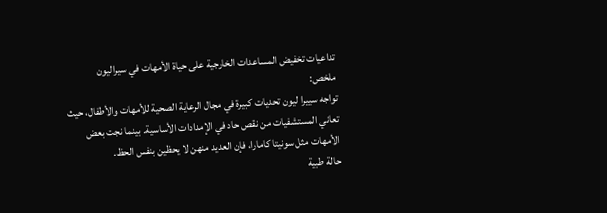تداعيات تخفيض المساعدات الخارجية على حياة الأمهات في سيراليون
ملخص:
تواجه سييرا ليون تحديات كبيرة في مجال الرعاية الصحية للأمهات والأطفال، حيث تعاني المستشفيات من نقص حاد في الإمدادات الأساسية. بينما نجت بعض الأمهات مثل سونيتا كامارا، فإن العديد منهن لا يحظين بنفس الحظ.
حالة طبية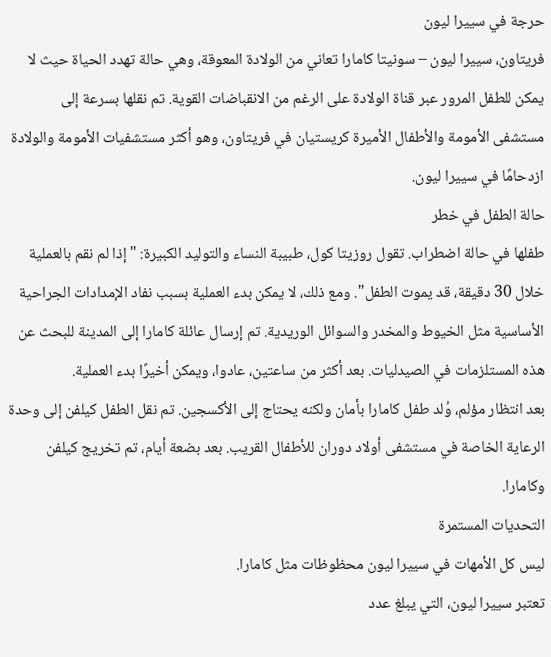حرجة في سييرا ليون
فريتاون، سييرا ليون – سونيتا كامارا تعاني من الولادة المعوقة، وهي حالة تهدد الحياة حيث لا يمكن للطفل المرور عبر قناة الولادة على الرغم من الانقباضات القوية. تم نقلها بسرعة إلى مستشفى الأمومة والأطفال الأميرة كريستيان في فريتاون، وهو أكثر مستشفيات الأمومة والولادة ازدحامًا في سييرا ليون.
حالة الطفل في خطر
طفلها في حالة اضطراب. تقول روزيتا كول، طبيبة النساء والتوليد الكبيرة: "إذا لم نقم بالعملية خلال 30 دقيقة، قد يموت الطفل". ومع ذلك، لا يمكن بدء العملية بسبب نفاد الإمدادات الجراحية الأساسية مثل الخيوط والمخدر والسوائل الوريدية. تم إرسال عائلة كامارا إلى المدينة للبحث عن هذه المستلزمات في الصيدليات. بعد أكثر من ساعتين، عادوا، ويمكن أخيرًا بدء العملية.
بعد انتظار مؤلم، وُلد طفل كامارا بأمان ولكنه يحتاج إلى الأكسجين. تم نقل الطفل كيلفن إلى وحدة الرعاية الخاصة في مستشفى أولاد دوران للأطفال القريب. بعد بضعة أيام، تم تخريج كيلفن وكامارا.
التحديات المستمرة
ليس كل الأمهات في سييرا ليون محظوظات مثل كامارا.
تعتبر سييرا ليون، التي يبلغ عدد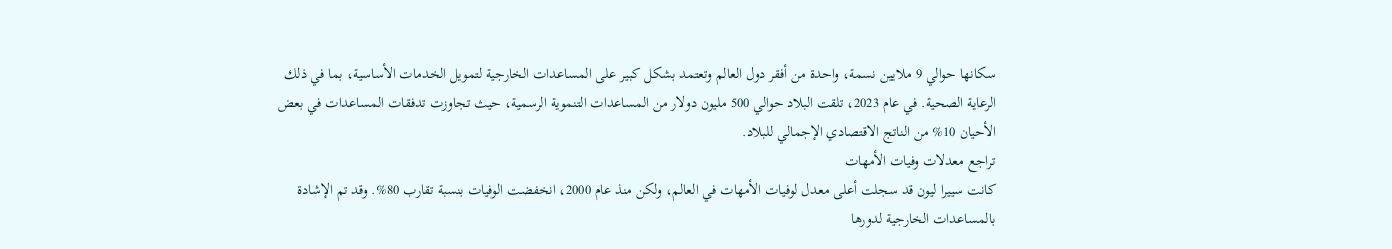سكانها حوالي 9 ملايين نسمة، واحدة من أفقر دول العالم وتعتمد بشكل كبير على المساعدات الخارجية لتمويل الخدمات الأساسية، بما في ذلك الرعاية الصحية. في عام 2023، تلقت البلاد حوالي 500 مليون دولار من المساعدات التنموية الرسمية، حيث تجاوزت تدفقات المساعدات في بعض الأحيان 10% من الناتج الاقتصادي الإجمالي للبلاد.
تراجع معدلات وفيات الأمهات
كانت سييرا ليون قد سجلت أعلى معدل لوفيات الأمهات في العالم، ولكن منذ عام 2000، انخفضت الوفيات بنسبة تقارب 80%. وقد تم الإشادة بالمساعدات الخارجية لدورها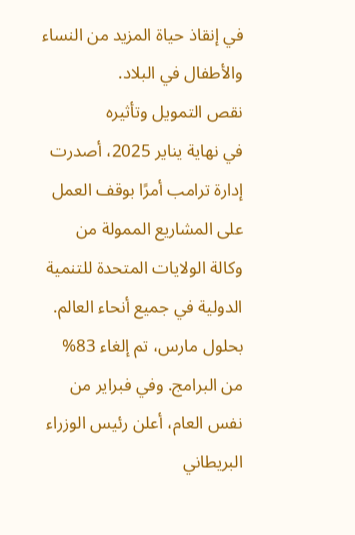في إنقاذ حياة المزيد من النساء والأطفال في البلاد.
نقص التمويل وتأثيره
في نهاية يناير 2025، أصدرت إدارة ترامب أمرًا بوقف العمل على المشاريع الممولة من وكالة الولايات المتحدة للتنمية الدولية في جميع أنحاء العالم. بحلول مارس، تم إلغاء 83% من البرامج. وفي فبراير من نفس العام، أعلن رئيس الوزراء البريطاني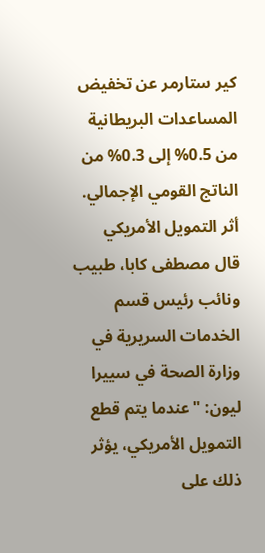كير ستارمر عن تخفيض المساعدات البريطانية من 0.5% إلى 0.3% من الناتج القومي الإجمالي.
أثر التمويل الأمريكي
قال مصطفى كابا، طبيب ونائب رئيس قسم الخدمات السريرية في وزارة الصحة في سييرا ليون: "عندما يتم قطع التمويل الأمريكي، يؤثر ذلك على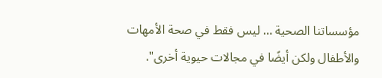مؤسساتنا الصحية … ليس فقط في صحة الأمهات والأطفال ولكن أيضًا في مجالات حيوية أخرى".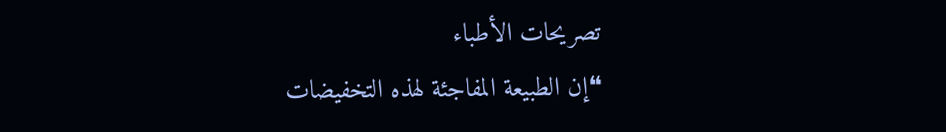تصريحات الأطباء
❝إن الطبيعة المفاجئة لهذه التخفيضات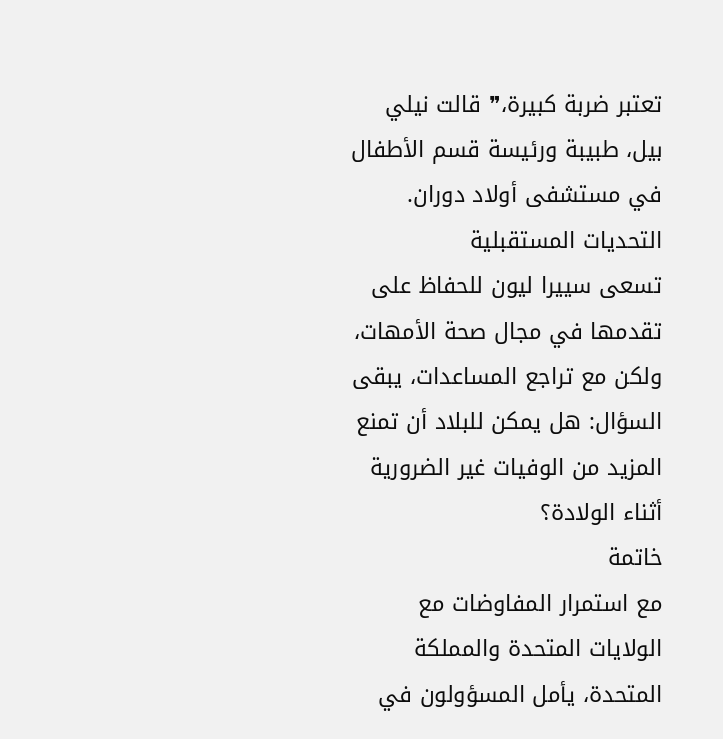تعتبر ضربة كبيرة،❞ قالت نيلي بيل، طبيبة ورئيسة قسم الأطفال في مستشفى أولاد دوران.
التحديات المستقبلية
تسعى سييرا ليون للحفاظ على تقدمها في مجال صحة الأمهات، ولكن مع تراجع المساعدات، يبقى السؤال: هل يمكن للبلاد أن تمنع المزيد من الوفيات غير الضرورية أثناء الولادة؟
خاتمة
مع استمرار المفاوضات مع الولايات المتحدة والمملكة المتحدة، يأمل المسؤولون في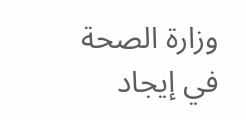وزارة الصحة في إيجاد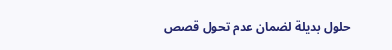حلول بديلة لضمان عدم تحول قصص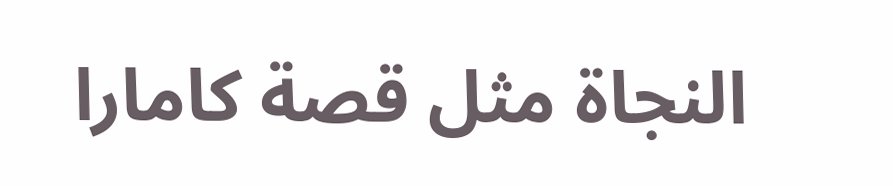النجاة مثل قصة كامارا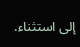إلى استثناء.